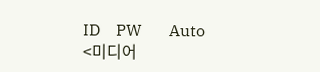ID    PW       Auto
<미디어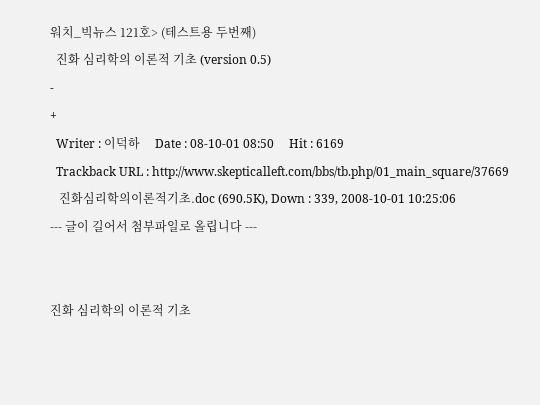워치_빅뉴스 121호> (테스트용 두번째)
  진화 심리학의 이론적 기초 (version 0.5)
-
+
  Writer : 이덕하     Date : 08-10-01 08:50     Hit : 6169
  Trackback URL : http://www.skepticalleft.com/bbs/tb.php/01_main_square/37669
   진화심리학의이론적기초.doc (690.5K), Down : 339, 2008-10-01 10:25:06
--- 글이 길어서 첨부파일로 올립니다 ---


진화 심리학의 이론적 기초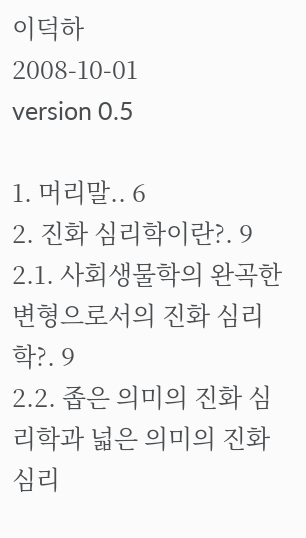이덕하
2008-10-01
version 0.5

1. 머리말.. 6
2. 진화 심리학이란?. 9
2.1. 사회생물학의 완곡한 변형으로서의 진화 심리학?. 9
2.2. 좁은 의미의 진화 심리학과 넓은 의미의 진화 심리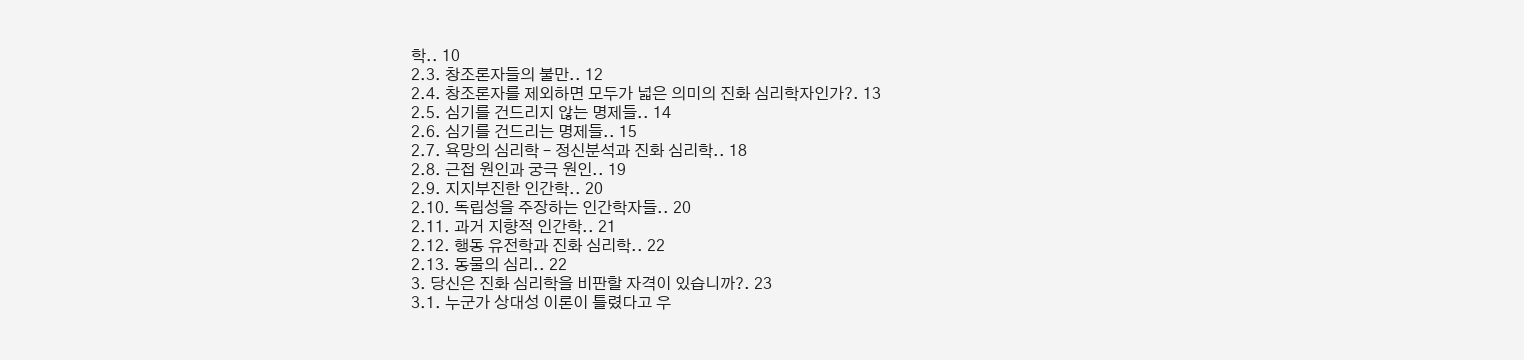학.. 10
2.3. 창조론자들의 불만.. 12
2.4. 창조론자를 제외하면 모두가 넓은 의미의 진화 심리학자인가?. 13
2.5. 심기를 건드리지 않는 명제들.. 14
2.6. 심기를 건드리는 명제들.. 15
2.7. 욕망의 심리학 – 정신분석과 진화 심리학.. 18
2.8. 근접 원인과 궁극 원인.. 19
2.9. 지지부진한 인간학.. 20
2.10. 독립성을 주장하는 인간학자들.. 20
2.11. 과거 지향적 인간학.. 21
2.12. 행동 유전학과 진화 심리학.. 22
2.13. 동물의 심리.. 22
3. 당신은 진화 심리학을 비판할 자격이 있습니까?. 23
3.1. 누군가 상대성 이론이 틀렸다고 우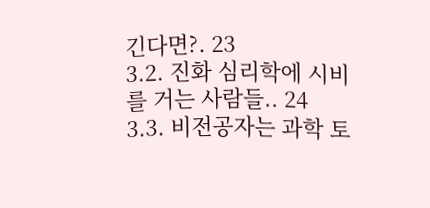긴다면?. 23
3.2. 진화 심리학에 시비를 거는 사람들.. 24
3.3. 비전공자는 과학 토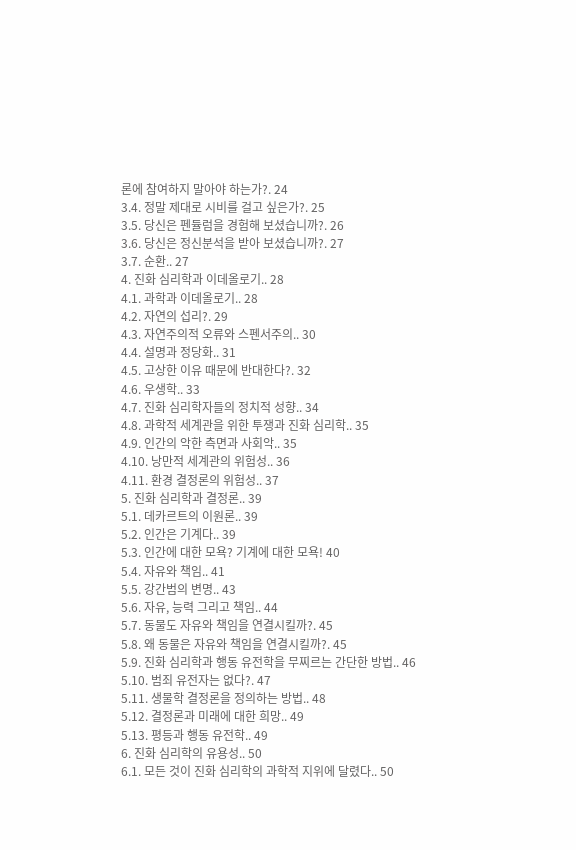론에 참여하지 말아야 하는가?. 24
3.4. 정말 제대로 시비를 걸고 싶은가?. 25
3.5. 당신은 펜듈럼을 경험해 보셨습니까?. 26
3.6. 당신은 정신분석을 받아 보셨습니까?. 27
3.7. 순환.. 27
4. 진화 심리학과 이데올로기.. 28
4.1. 과학과 이데올로기.. 28
4.2. 자연의 섭리?. 29
4.3. 자연주의적 오류와 스펜서주의.. 30
4.4. 설명과 정당화.. 31
4.5. 고상한 이유 때문에 반대한다?. 32
4.6. 우생학.. 33
4.7. 진화 심리학자들의 정치적 성향.. 34
4.8. 과학적 세계관을 위한 투쟁과 진화 심리학.. 35
4.9. 인간의 악한 측면과 사회악.. 35
4.10. 낭만적 세계관의 위험성.. 36
4.11. 환경 결정론의 위험성.. 37
5. 진화 심리학과 결정론.. 39
5.1. 데카르트의 이원론.. 39
5.2. 인간은 기계다.. 39
5.3. 인간에 대한 모욕? 기계에 대한 모욕! 40
5.4. 자유와 책임.. 41
5.5. 강간범의 변명.. 43
5.6. 자유, 능력 그리고 책임.. 44
5.7. 동물도 자유와 책임을 연결시킬까?. 45
5.8. 왜 동물은 자유와 책임을 연결시킬까?. 45
5.9. 진화 심리학과 행동 유전학을 무찌르는 간단한 방법.. 46
5.10. 범죄 유전자는 없다?. 47
5.11. 생물학 결정론을 정의하는 방법.. 48
5.12. 결정론과 미래에 대한 희망.. 49
5.13. 평등과 행동 유전학.. 49
6. 진화 심리학의 유용성.. 50
6.1. 모든 것이 진화 심리학의 과학적 지위에 달렸다.. 50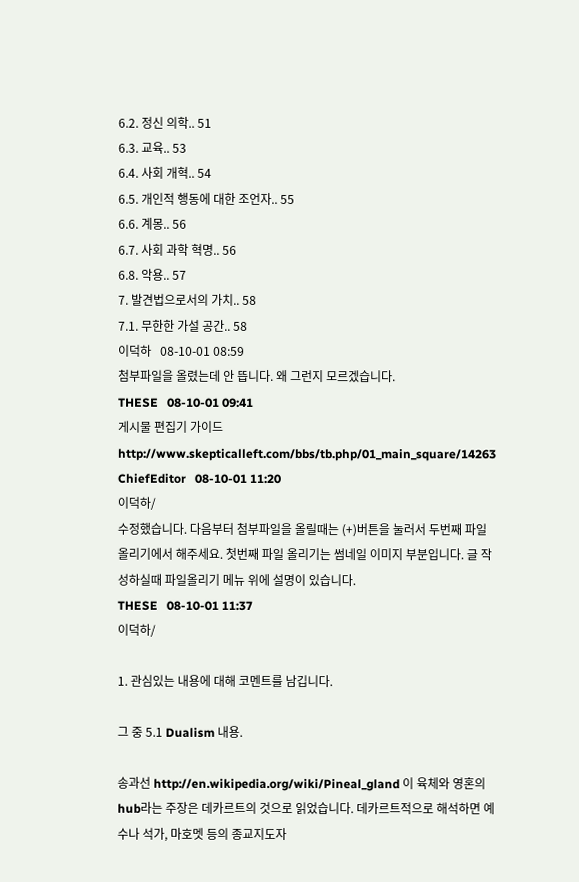6.2. 정신 의학.. 51
6.3. 교육.. 53
6.4. 사회 개혁.. 54
6.5. 개인적 행동에 대한 조언자.. 55
6.6. 계몽.. 56
6.7. 사회 과학 혁명.. 56
6.8. 악용.. 57
7. 발견법으로서의 가치.. 58
7.1. 무한한 가설 공간.. 58
이덕하   08-10-01 08:59
첨부파일을 올렸는데 안 뜹니다. 왜 그런지 모르겠습니다.
THESE   08-10-01 09:41
게시물 편집기 가이드
http://www.skepticalleft.com/bbs/tb.php/01_main_square/14263
ChiefEditor   08-10-01 11:20
이덕하/
수정했습니다. 다음부터 첨부파일을 올릴때는 (+)버튼을 눌러서 두번째 파일 올리기에서 해주세요. 첫번째 파일 올리기는 썸네일 이미지 부분입니다. 글 작성하실때 파일올리기 메뉴 위에 설명이 있습니다.
THESE   08-10-01 11:37
이덕하/

1. 관심있는 내용에 대해 코멘트를 남깁니다.

그 중 5.1 Dualism 내용.

송과선 http://en.wikipedia.org/wiki/Pineal_gland 이 육체와 영혼의 hub라는 주장은 데카르트의 것으로 읽었습니다. 데카르트적으로 해석하면 예수나 석가, 마호멧 등의 종교지도자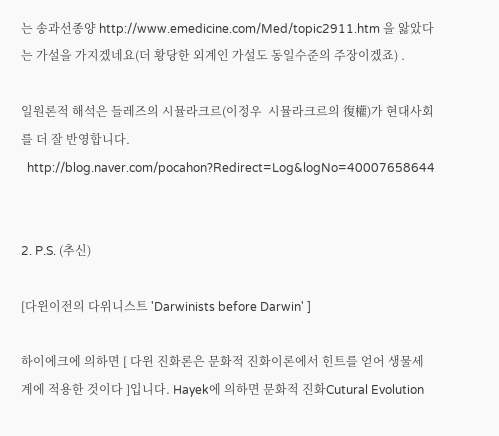는 송과선종양 http://www.emedicine.com/Med/topic2911.htm 을 앓았다는 가설을 가지겠네요(더 황당한 외계인 가설도 동일수준의 주장이겠죠) .

일원론적 해석은 들레즈의 시뮬라크르(이정우  시뮬라크르의 復權)가 현대사회를 더 잘 반영합니다.
  http://blog.naver.com/pocahon?Redirect=Log&logNo=40007658644


2. P.S. (추신)

[다윈이전의 다위니스트 'Darwinists before Darwin' ]

하이에크에 의하면 [ 다윈 진화론은 문화적 진화이론에서 힌트를 얻어 생물세계에 적용한 것이다 ]입니다. Hayek에 의하면 문화적 진화Cutural Evolution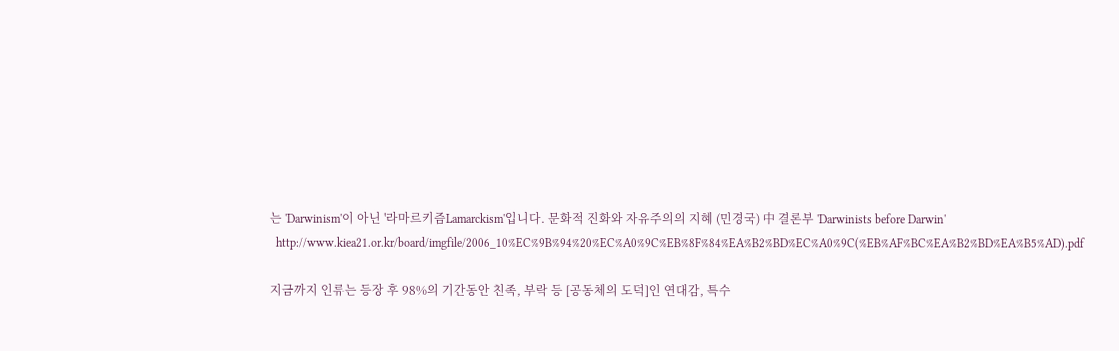는 'Darwinism'이 아닌 '라마르키즘Lamarckism'입니다. 문화적 진화와 자유주의의 지혜 (민경국) 中 결론부 'Darwinists before Darwin'
  http://www.kiea21.or.kr/board/imgfile/2006_10%EC%9B%94%20%EC%A0%9C%EB%8F%84%EA%B2%BD%EC%A0%9C(%EB%AF%BC%EA%B2%BD%EA%B5%AD).pdf

지금까지 인류는 등장 후 98%의 기간동안 친족, 부락 등 [공동체의 도덕]인 연대감, 특수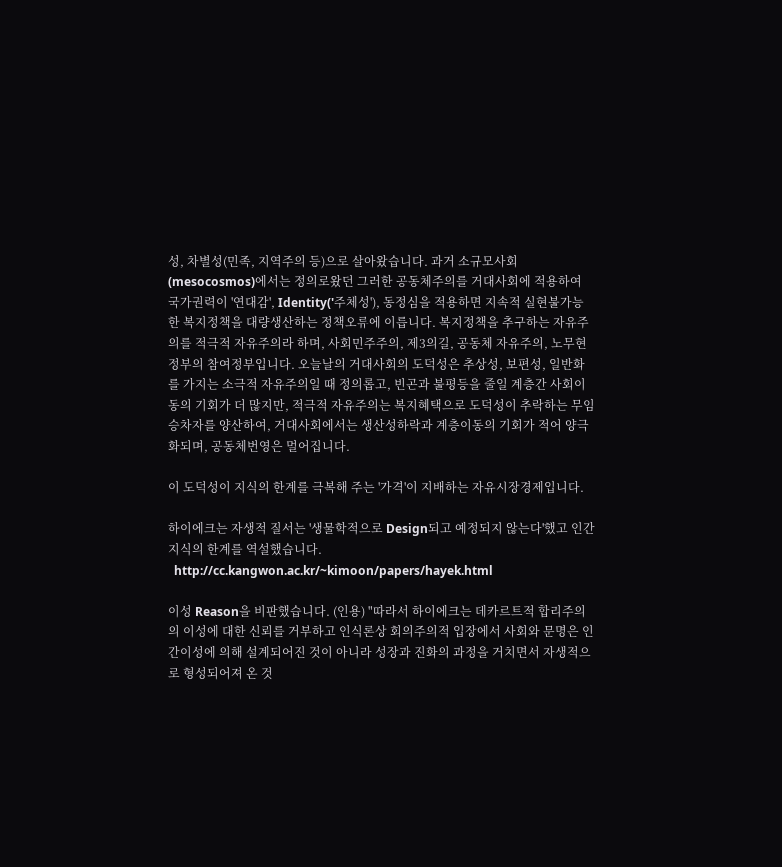성, 차별성(민족, 지역주의 등)으로 살아왔습니다. 과거 소규모사회(mesocosmos)에서는 정의로왔던 그러한 공동체주의를 거대사회에 적용하여 국가권력이 '연대감', Identity('주체성'), 동정심을 적용하면 지속적 실현불가능한 복지정책을 대량생산하는 정책오류에 이릅니다. 복지정책을 추구하는 자유주의를 적극적 자유주의라 하며, 사회민주주의, 제3의길, 공동체 자유주의, 노무현정부의 참여정부입니다. 오늘날의 거대사회의 도덕성은 추상성, 보편성, 일반화를 가지는 소극적 자유주의일 때 정의롭고, 빈곤과 불평등을 줄일 계층간 사회이동의 기회가 더 많지만, 적극적 자유주의는 복지혜택으로 도덕성이 추락하는 무임승차자를 양산하여, 거대사회에서는 생산성하락과 계층이동의 기회가 적어 양극화되며, 공동체번영은 멀어집니다.

이 도덕성이 지식의 한계를 극복해 주는 '가격'이 지배하는 자유시장경제입니다.

하이에크는 자생적 질서는 '생물학적으로 Design되고 예정되지 않는다'했고 인간지식의 한계를 역설했습니다.
  http://cc.kangwon.ac.kr/~kimoon/papers/hayek.html

이성 Reason을 비판했습니다. (인용) "따라서 하이에크는 데카르트적 합리주의의 이성에 대한 신뢰를 거부하고 인식론상 회의주의적 입장에서 사회와 문명은 인간이성에 의해 설계되어진 것이 아니라 성장과 진화의 과정을 거치면서 자생적으로 형성되어져 온 것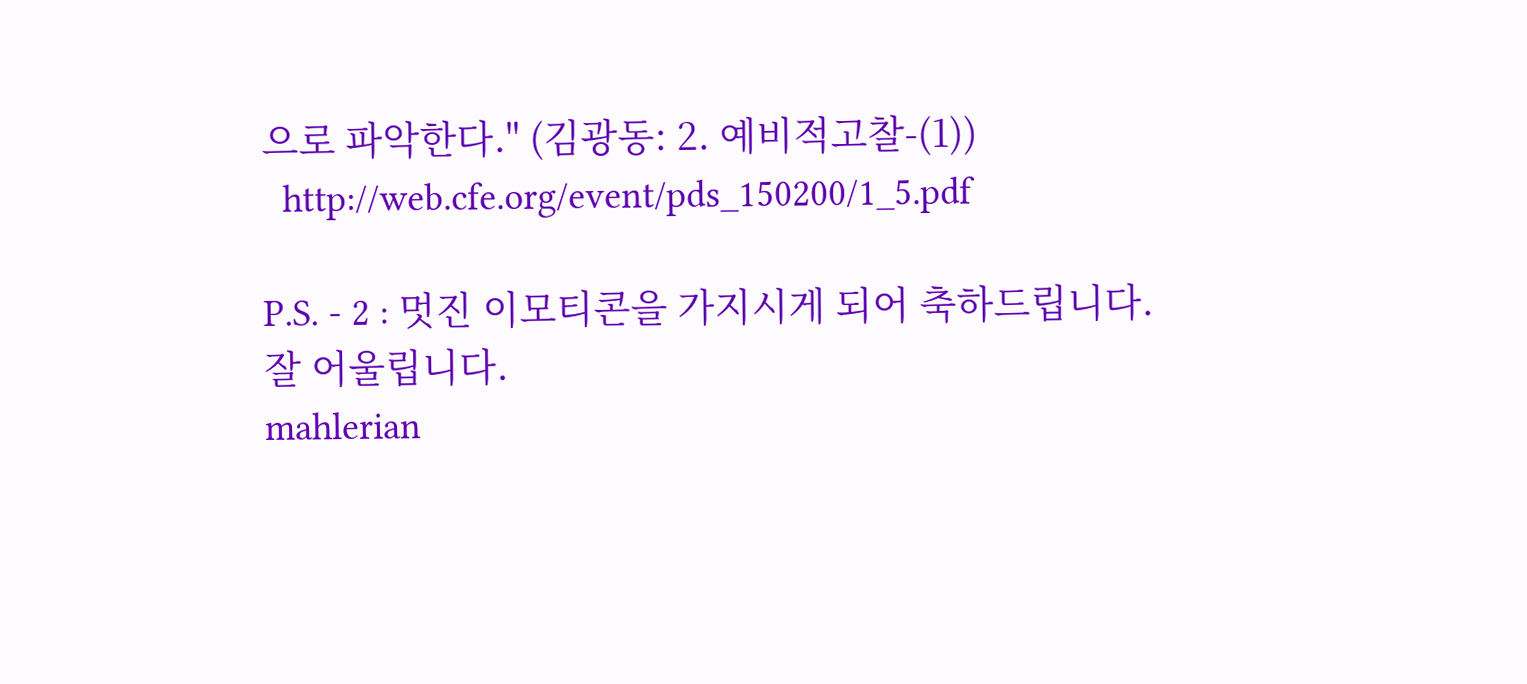으로 파악한다." (김광동: 2. 예비적고찰-(1))
  http://web.cfe.org/event/pds_150200/1_5.pdf

P.S. - 2 : 멋진 이모티콘을 가지시게 되어 축하드립니다. 잘 어울립니다.
mahlerian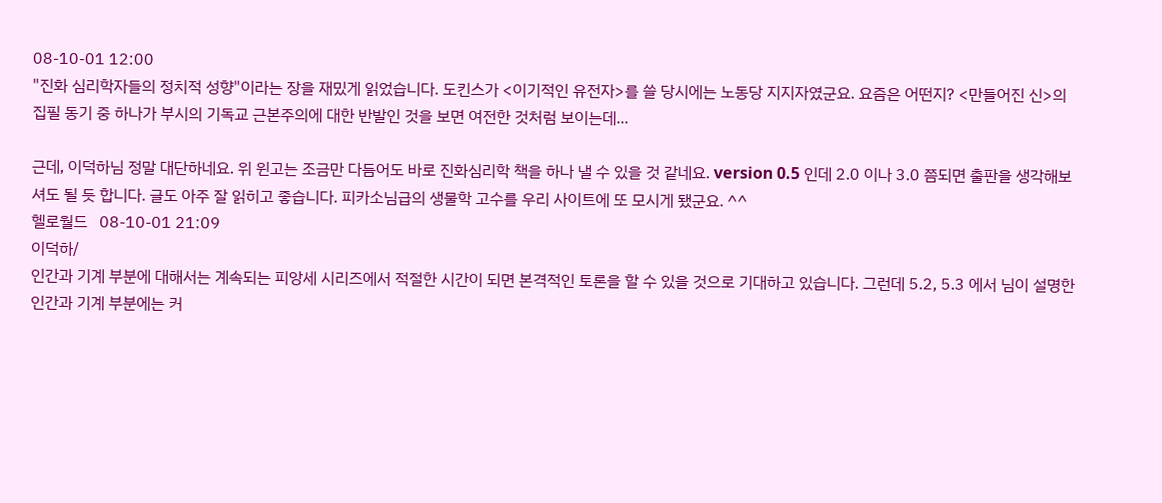08-10-01 12:00
"진화 심리학자들의 정치적 성향"이라는 장을 재밌게 읽었습니다. 도킨스가 <이기적인 유전자>를 쓸 당시에는 노동당 지지자였군요. 요즘은 어떤지? <만들어진 신>의 집필 동기 중 하나가 부시의 기독교 근본주의에 대한 반발인 것을 보면 여전한 것처럼 보이는데...

근데, 이덕하님 정말 대단하네요. 위 윈고는 조금만 다듬어도 바로 진화심리학 책을 하나 낼 수 있을 것 같네요. version 0.5 인데 2.0 이나 3.0 쯤되면 출판을 생각해보셔도 될 듯 합니다. 글도 아주 잘 읽히고 좋습니다. 피카소님급의 생물학 고수를 우리 사이트에 또 모시게 됐군요. ^^
헬로월드   08-10-01 21:09
이덕하/
인간과 기계 부분에 대해서는 계속되는 피앙세 시리즈에서 적절한 시간이 되면 본격적인 토론을 할 수 있을 것으로 기대하고 있습니다. 그런데 5.2, 5.3 에서 님이 설명한 인간과 기계 부분에는 커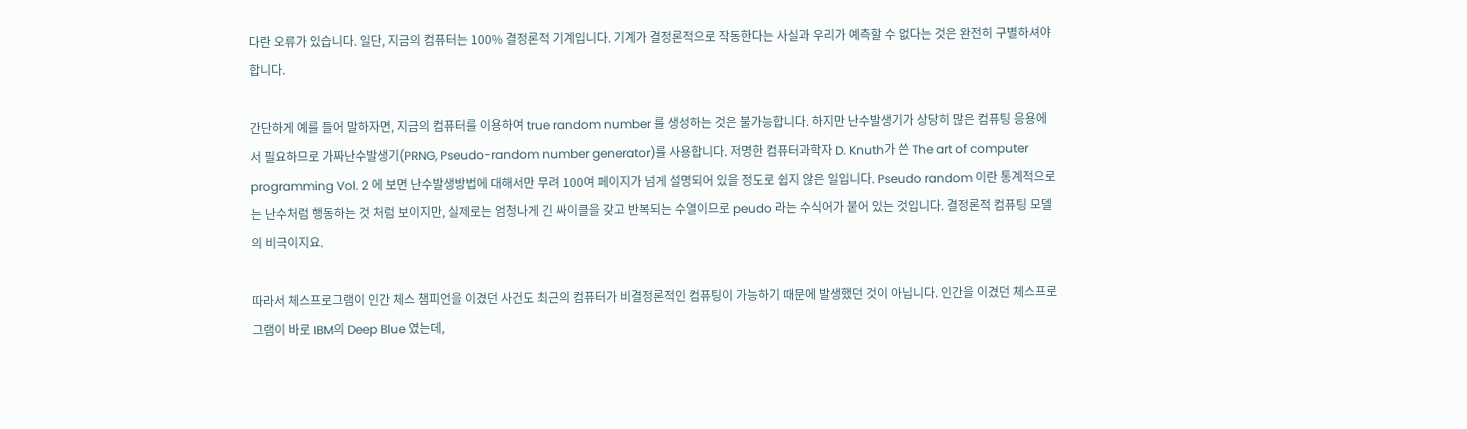다란 오류가 있습니다. 일단, 지금의 컴퓨터는 100% 결정론적 기계입니다. 기계가 결정론적으로 작동한다는 사실과 우리가 예측할 수 없다는 것은 완전히 구별하셔야 합니다.

간단하게 예를 들어 말하자면, 지금의 컴퓨터를 이용하여 true random number 를 생성하는 것은 불가능합니다. 하지만 난수발생기가 상당히 많은 컴퓨팅 응용에서 필요하므로 가짜난수발생기(PRNG, Pseudo-random number generator)를 사용합니다. 저명한 컴퓨터과학자 D. Knuth가 쓴 The art of computer programming Vol. 2 에 보면 난수발생방법에 대해서만 무려 100여 페이지가 넘게 설명되어 있을 정도로 쉽지 않은 일입니다. Pseudo random 이란 통계적으로는 난수처럼 행동하는 것 처럼 보이지만, 실제로는 엄청나게 긴 싸이클을 갖고 반복되는 수열이므로 peudo 라는 수식어가 붙어 있는 것입니다. 결정론적 컴퓨팅 모델의 비극이지요.

따라서 체스프로그램이 인간 체스 챔피언을 이겼던 사건도 최근의 컴퓨터가 비결정론적인 컴퓨팅이 가능하기 때문에 발생했던 것이 아닙니다. 인간을 이겼던 체스프로그램이 바로 IBM의 Deep Blue 였는데,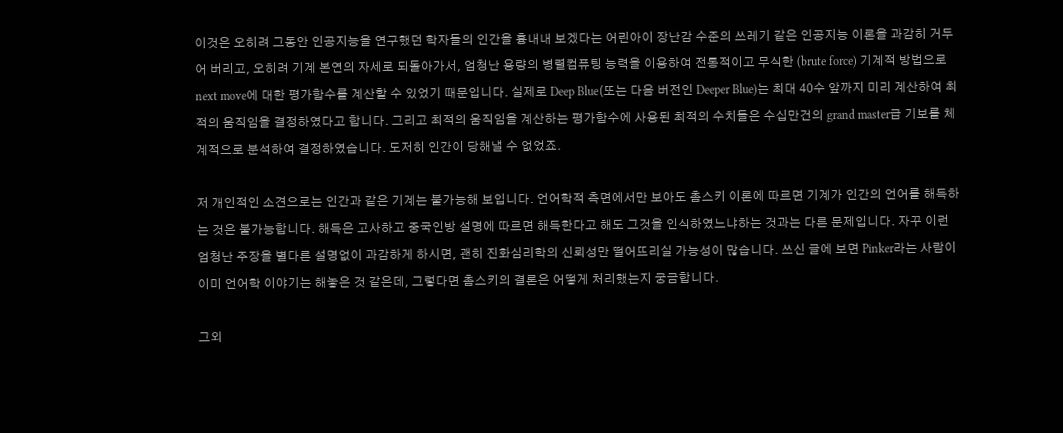이것은 오히려 그동안 인공지능을 연구했던 학자들의 인간을 흉내내 보겠다는 어린아이 장난감 수준의 쓰레기 같은 인공지능 이론을 과감히 거두어 버리고, 오히려 기계 본연의 자세로 되돌아가서, 엄청난 용량의 병렬컴퓨팅 능력을 이용하여 전통적이고 무식한 (brute force) 기계적 방법으로 next move에 대한 평가함수를 계산할 수 있었기 때문입니다. 실제로 Deep Blue(또는 다음 버전인 Deeper Blue)는 최대 40수 앞까지 미리 계산하여 최적의 움직임을 결정하였다고 합니다. 그리고 최적의 움직임을 계산하는 평가함수에 사용된 최적의 수치들은 수십만건의 grand master급 기보를 체계적으로 분석하여 결정하였습니다. 도저히 인간이 당해낼 수 없었죠.

저 개인적인 소견으로는 인간과 같은 기계는 불가능해 보입니다. 언어학적 측면에서만 보아도 촘스키 이론에 따르면 기계가 인간의 언어를 해득하는 것은 불가능합니다. 해득은 고사하고 중국인방 설명에 따르면 해득한다고 해도 그것을 인식하였느냐하는 것과는 다른 문제입니다. 자꾸 이런 엄청난 주장을 별다른 설명없이 과감하게 하시면, 괜히 진화심리학의 신뢰성만 떨어뜨리실 가능성이 많습니다. 쓰신 글에 보면 Pinker라는 사람이 이미 언어학 이야기는 해놓은 것 같은데, 그렇다면 촘스키의 결론은 어떻게 처리했는지 궁금합니다.

그외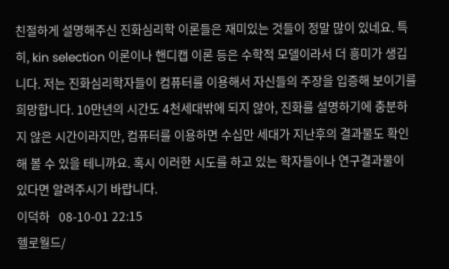친절하게 설명해주신 진화심리학 이론들은 재미있는 것들이 정말 많이 있네요. 특히, kin selection 이론이나 핸디캡 이론 등은 수학적 모델이라서 더 흥미가 생깁니다. 저는 진화심리학자들이 컴퓨터를 이용해서 자신들의 주장을 입증해 보이기를 희망합니다. 10만년의 시간도 4천세대밖에 되지 않아, 진화를 설명하기에 충분하지 않은 시간이라지만, 컴퓨터를 이용하면 수십만 세대가 지난후의 결과물도 확인해 볼 수 있을 테니까요. 혹시 이러한 시도를 하고 있는 학자들이나 연구결과물이 있다면 알려주시기 바랍니다.
이덕하   08-10-01 22:15
헬로월드/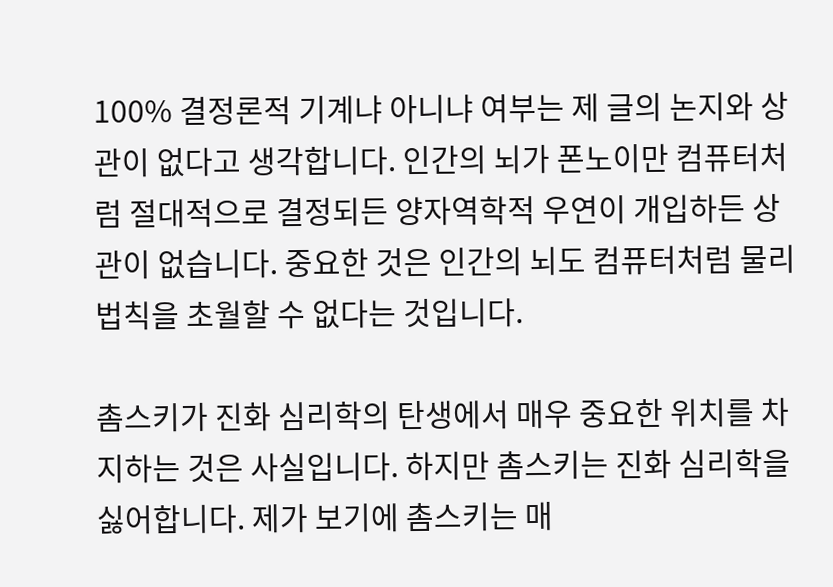100% 결정론적 기계냐 아니냐 여부는 제 글의 논지와 상관이 없다고 생각합니다. 인간의 뇌가 폰노이만 컴퓨터처럼 절대적으로 결정되든 양자역학적 우연이 개입하든 상관이 없습니다. 중요한 것은 인간의 뇌도 컴퓨터처럼 물리법칙을 초월할 수 없다는 것입니다.

촘스키가 진화 심리학의 탄생에서 매우 중요한 위치를 차지하는 것은 사실입니다. 하지만 촘스키는 진화 심리학을 싫어합니다. 제가 보기에 촘스키는 매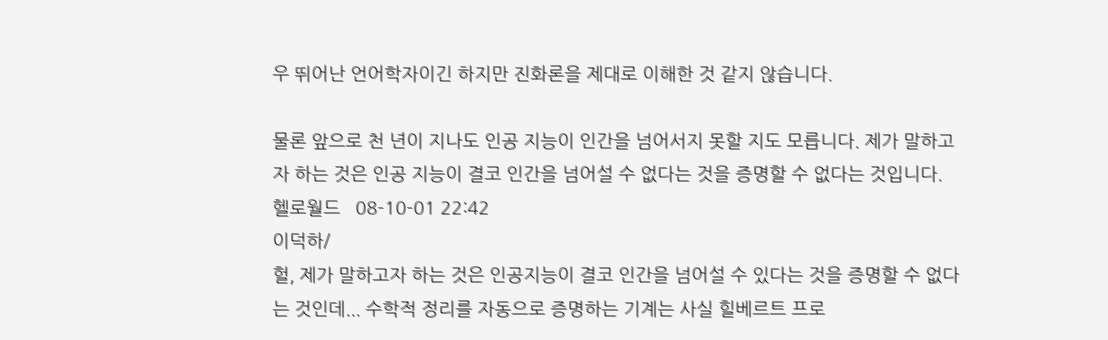우 뛰어난 언어학자이긴 하지만 진화론을 제대로 이해한 것 같지 않습니다.

물론 앞으로 천 년이 지나도 인공 지능이 인간을 넘어서지 못할 지도 모릅니다. 제가 말하고자 하는 것은 인공 지능이 결코 인간을 넘어설 수 없다는 것을 증명할 수 없다는 것입니다.
헬로월드   08-10-01 22:42
이덕하/
헐, 제가 말하고자 하는 것은 인공지능이 결코 인간을 넘어설 수 있다는 것을 증명할 수 없다는 것인데... 수학적 정리를 자동으로 증명하는 기계는 사실 힐베르트 프로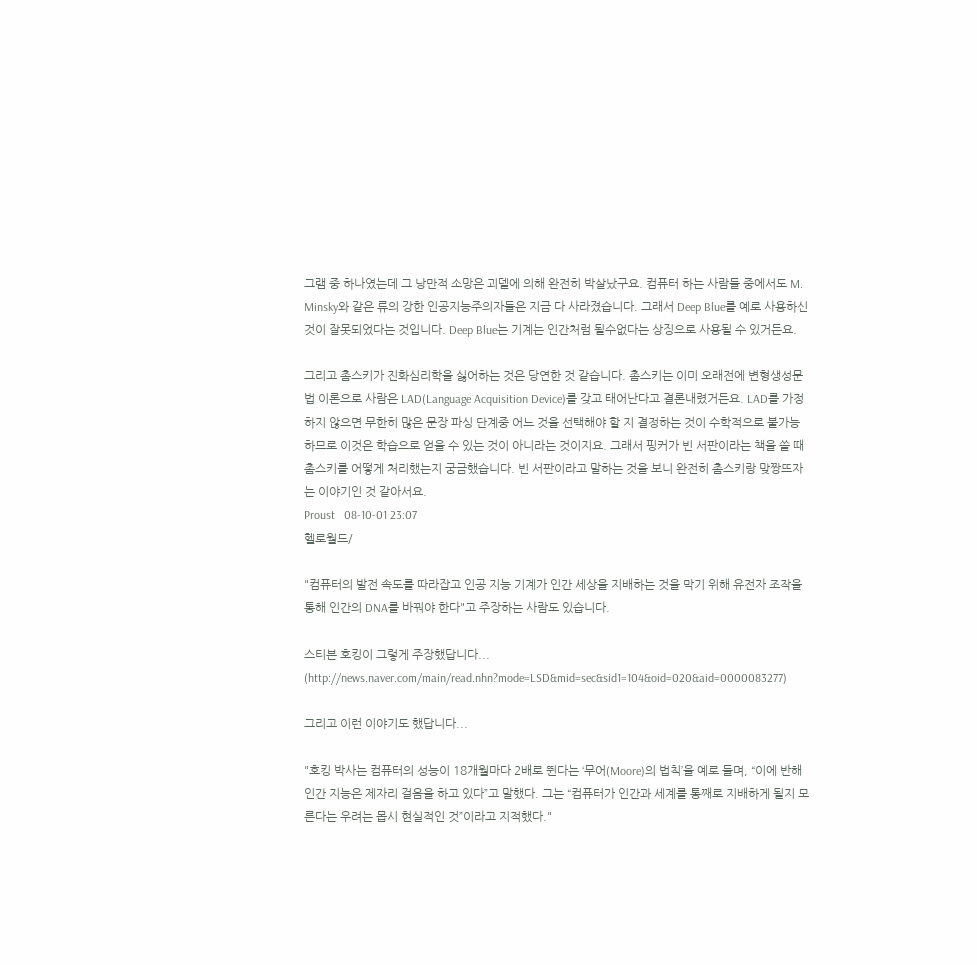그램 중 하나였는데 그 낭만적 소망은 괴델에 의해 완전히 박살났구요. 컴퓨터 하는 사람들 중에서도 M. Minsky와 같은 류의 강한 인공지능주의자들은 지금 다 사라졌습니다. 그래서 Deep Blue를 예로 사용하신 것이 잘못되었다는 것입니다. Deep Blue는 기계는 인간처럼 될수없다는 상징으로 사용될 수 있거든요.

그리고 촘스키가 진화심리학을 싫어하는 것은 당연한 것 같습니다. 촘스키는 이미 오래전에 변형생성문법 이론으로 사람은 LAD(Language Acquisition Device)를 갖고 태어난다고 결론내렸거든요. LAD를 가정하지 않으면 무한히 많은 문장 파싱 단계중 어느 것을 선택해야 할 지 결정하는 것이 수학적으로 불가능하므로 이것은 학습으로 얻을 수 있는 것이 아니라는 것이지요. 그래서 핑커가 빈 서판이라는 책을 쓸 때 촘스키를 어떻게 처리했는지 궁금했습니다. 빈 서판이라고 말하는 것을 보니 완전히 촘스키랑 맞짱뜨자는 이야기인 것 같아서요.
Proust   08-10-01 23:07
헬로월드/

"컴퓨터의 발전 속도를 따라잡고 인공 지능 기계가 인간 세상을 지배하는 것을 막기 위해 유전자 조작을 통해 인간의 DNA를 바꿔야 한다"고 주장하는 사람도 있습니다.

스티븐 호킹이 그렇게 주장했답니다...
(http://news.naver.com/main/read.nhn?mode=LSD&mid=sec&sid1=104&oid=020&aid=0000083277)

그리고 이런 이야기도 했답니다...

"호킹 박사는 컴퓨터의 성능이 18개월마다 2배로 뛴다는 ‘무어(Moore)의 법칙’을 예로 들며, “이에 반해 인간 지능은 제자리 걸음을 하고 있다”고 말했다. 그는 “컴퓨터가 인간과 세계를 통째로 지배하게 될지 모른다는 우려는 몹시 현실적인 것”이라고 지적했다."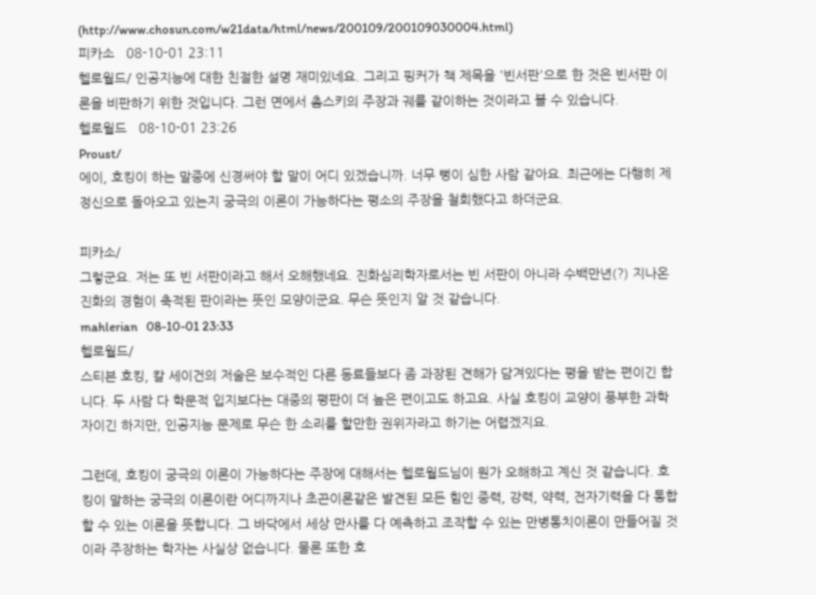(http://www.chosun.com/w21data/html/news/200109/200109030004.html)
피카소   08-10-01 23:11
헬로월드/ 인공지능에 대한 친절한 설명 재미있네요. 그리고 핑커가 책 제목을 '빈서판'으로 한 것은 빈서판 이론을 비판하기 위한 것입니다. 그런 면에서 촘스키의 주장과 궤를 같이하는 것이라고 볼 수 있습니다.
헬로월드   08-10-01 23:26
Proust/
에이, 호킹이 하는 말중에 신경써야 할 말이 어디 있겠습니까. 너무 뻥이 심한 사람 같아요. 최근에는 다행히 제정신으로 돌아오고 있는지 궁극의 이론이 가능하다는 평소의 주장을 철회했다고 하더군요.

피카소/
그렇군요. 저는 또 빈 서판이라고 해서 오해했네요. 진화심리학자로서는 빈 서판이 아니라 수백만년(?) 지나온 진화의 경험이 축적된 판이라는 뜻인 모양이군요. 무슨 뜻인지 알 것 같습니다.
mahlerian   08-10-01 23:33
헬로월드/
스티븐 호킹, 칼 세이건의 저술은 보수적인 다른 동료들보다 좀 과장된 견해가 담겨있다는 평을 받는 편이긴 합니다. 두 사람 다 학문적 입지보다는 대중의 평판이 더 높은 편이고도 하고요. 사실 호킹이 교양이 풍부한 과학자이긴 하지만, 인공지능 문제로 무슨 한 소리를 할만한 권위자라고 하기는 어렵겠지요.

그런데, 호킹이 궁극의 이론이 가능하다는 주장에 대해서는 헬로월드님이 뭔가 오해하고 계신 것 같습니다. 호킹이 말하는 궁극의 이론이란 어디까지나 초끈이론같은 발견된 모든 힘인 중력, 강력, 약력, 전자기력을 다 통합할 수 있는 이론을 뜻합니다. 그 바닥에서 세상 만사를 다 예측하고 조작할 수 있는 만병통치이론이 만들어질 것이라 주장하는 학자는 사실상 없습니다. 물론 또한 호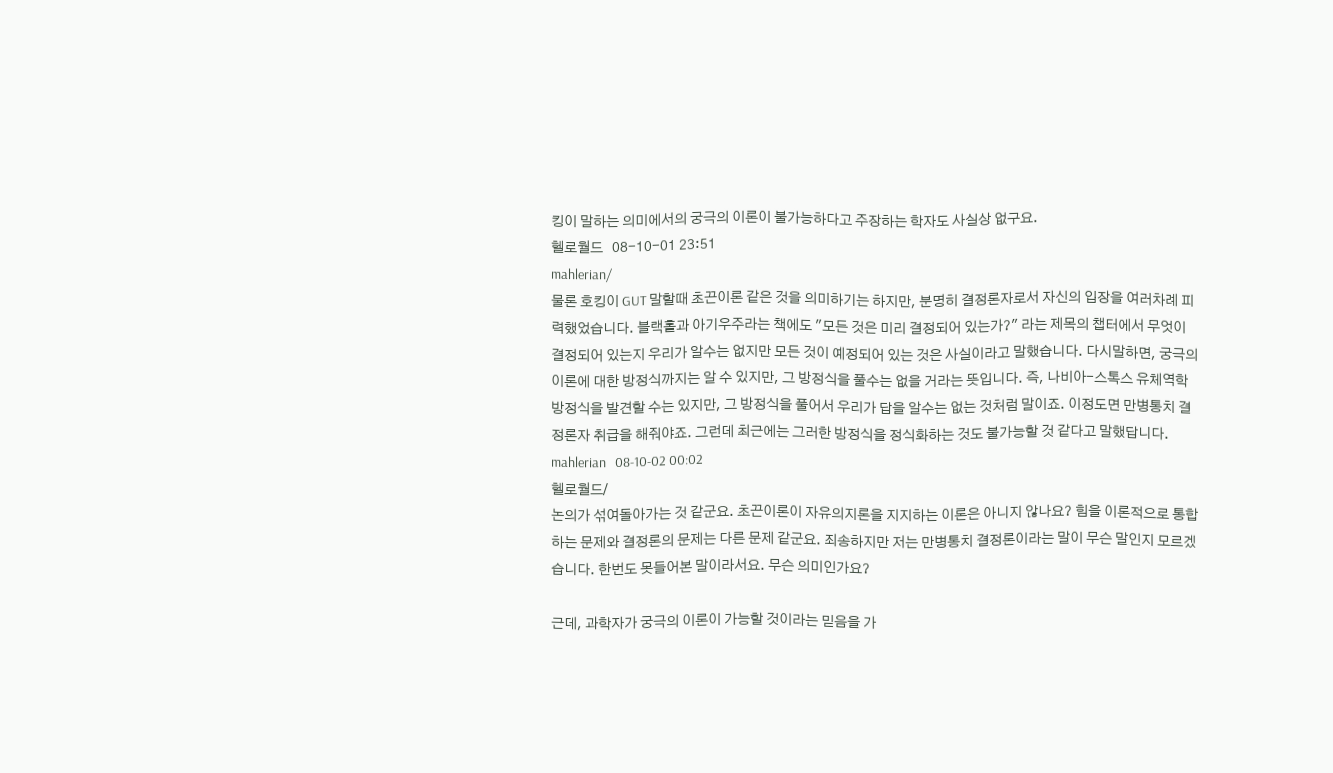킹이 말하는 의미에서의 궁극의 이론이 불가능하다고 주장하는 학자도 사실상 없구요.
헬로월드   08-10-01 23:51
mahlerian/
물론 호킹이 GUT 말할때 초끈이론 같은 것을 의미하기는 하지만, 분명히 결정론자로서 자신의 입장을 여러차례 피력했었습니다. 블랙홀과 아기우주라는 책에도 "모든 것은 미리 결정되어 있는가?" 라는 제목의 챕터에서 무엇이 결정되어 있는지 우리가 알수는 없지만 모든 것이 예정되어 있는 것은 사실이라고 말했습니다. 다시말하면, 궁극의 이론에 대한 방정식까지는 알 수 있지만, 그 방정식을 풀수는 없을 거라는 뜻입니다. 즉, 나비아-스톡스 유체역학 방정식을 발견할 수는 있지만, 그 방정식을 풀어서 우리가 답을 알수는 없는 것처럼 말이죠. 이정도면 만병통치 결정론자 취급을 해줘야죠. 그런데 최근에는 그러한 방정식을 정식화하는 것도 불가능할 것 같다고 말했답니다.
mahlerian   08-10-02 00:02
헬로월드/
논의가 섞여돌아가는 것 같군요. 초끈이론이 자유의지론을 지지하는 이론은 아니지 않나요? 힘을 이론적으로 통합하는 문제와 결정론의 문제는 다른 문제 같군요. 죄송하지만 저는 만병통치 결정론이라는 말이 무슨 말인지 모르겠습니다. 한번도 못들어본 말이라서요. 무슨 의미인가요?

근데, 과학자가 궁극의 이론이 가능할 것이라는 믿음을 가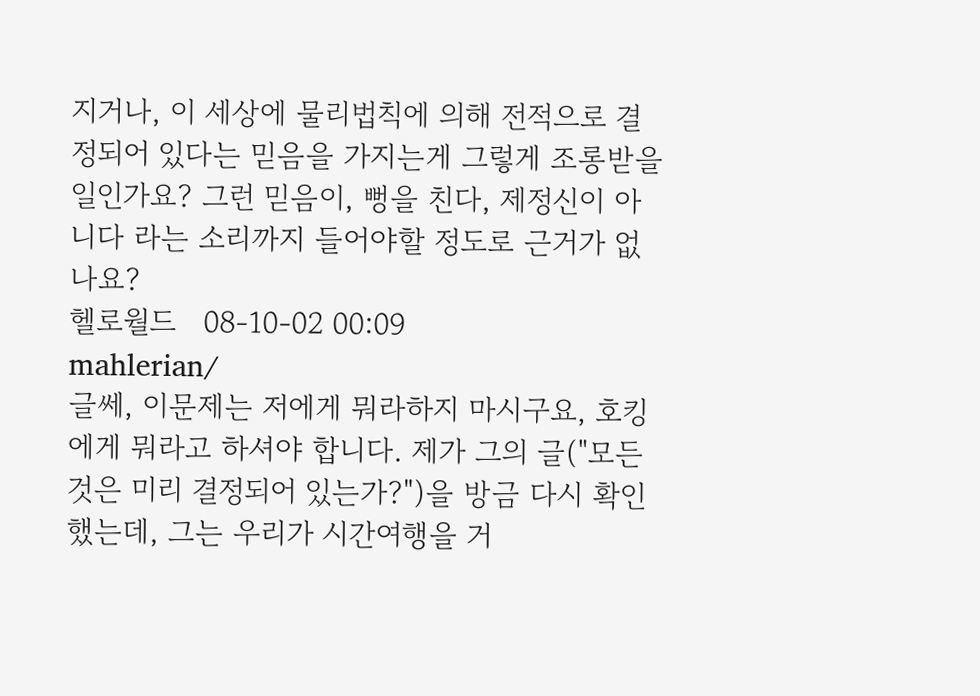지거나, 이 세상에 물리법칙에 의해 전적으로 결정되어 있다는 믿음을 가지는게 그렇게 조롱받을 일인가요? 그런 믿음이, 뻥을 친다, 제정신이 아니다 라는 소리까지 들어야할 정도로 근거가 없나요?
헬로월드   08-10-02 00:09
mahlerian/
글쎄, 이문제는 저에게 뭐라하지 마시구요, 호킹에게 뭐라고 하셔야 합니다. 제가 그의 글("모든것은 미리 결정되어 있는가?")을 방금 다시 확인했는데, 그는 우리가 시간여행을 거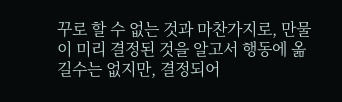꾸로 할 수 없는 것과 마찬가지로, 만물이 미리 결정된 것을 알고서 행동에 옮길수는 없지만, 결정되어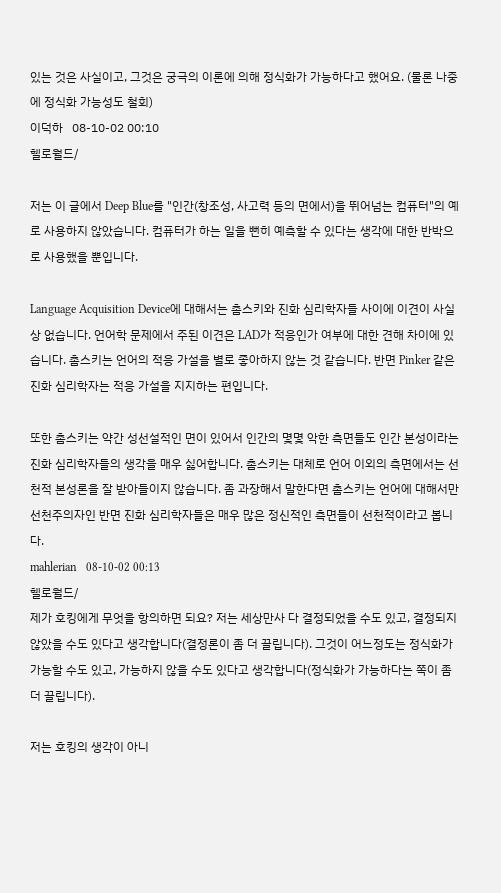있는 것은 사실이고, 그것은 궁극의 이론에 의해 정식화가 가능하다고 했어요. (물론 나중에 정식화 가능성도 철회)
이덕하   08-10-02 00:10
헬로월드/

저는 이 글에서 Deep Blue를 "인간(창조성, 사고력 등의 면에서)을 뛰어넘는 컴퓨터"의 예로 사용하지 않았습니다. 컴퓨터가 하는 일을 뻔히 예측할 수 있다는 생각에 대한 반박으로 사용했을 뿐입니다.

Language Acquisition Device에 대해서는 촘스키와 진화 심리학자들 사이에 이견이 사실상 없습니다. 언어학 문제에서 주된 이견은 LAD가 적응인가 여부에 대한 견해 차이에 있습니다. 촘스키는 언어의 적응 가설을 별로 좋아하지 않는 것 같습니다. 반면 Pinker 같은 진화 심리학자는 적응 가설을 지지하는 편입니다.

또한 촘스키는 약간 성선설적인 면이 있어서 인간의 몇몇 악한 측면들도 인간 본성이라는 진화 심리학자들의 생각을 매우 싫어합니다. 촘스키는 대체로 언어 이외의 측면에서는 선천적 본성론을 잘 받아들이지 않습니다. 좀 과장해서 말한다면 촘스키는 언어에 대해서만 선천주의자인 반면 진화 심리학자들은 매우 많은 정신적인 측면들이 선천적이라고 봅니다.
mahlerian   08-10-02 00:13
헬로월드/
제가 호킹에게 무엇을 항의하면 되요? 저는 세상만사 다 결정되었을 수도 있고, 결정되지 않았을 수도 있다고 생각합니다(결정론이 좀 더 끌립니다). 그것이 어느정도는 정식화가 가능할 수도 있고, 가능하지 않을 수도 있다고 생각합니다(정식화가 가능하다는 쪽이 좀 더 끌립니다).

저는 호킹의 생각이 아니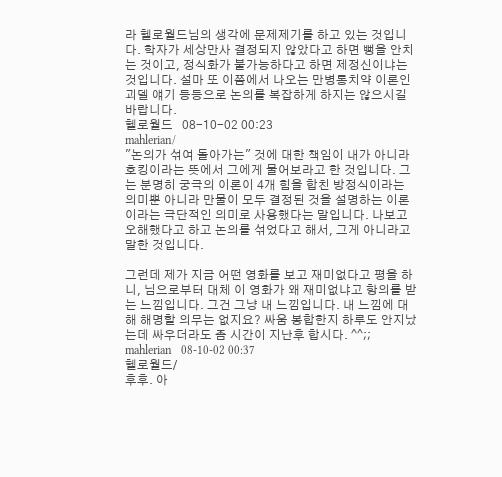라 헬로월드님의 생각에 문제제기를 하고 있는 것입니다. 학자가 세상만사 결정되지 않았다고 하면 뻥을 안치는 것이고, 정식화가 불가능하다고 하면 제정신이냐는 것입니다. 설마 또 이쯤에서 나오는 만병통치약 이론인 괴델 얘기 등등으로 논의를 복잡하게 하지는 않으시길 바랍니다.
헬로월드   08-10-02 00:23
mahlerian/
"논의가 섞여 돌아가는" 것에 대한 책임이 내가 아니라 호킹이라는 뜻에서 그에게 물어보라고 한 것입니다. 그는 분명히 궁극의 이론이 4개 힘을 합친 방정식이라는 의미뿐 아니라 만물이 모두 결정된 것을 설명하는 이론이라는 극단적인 의미로 사용했다는 말입니다. 나보고 오해했다고 하고 논의를 섞었다고 해서, 그게 아니라고 말한 것입니다.

그런데 제가 지금 어떤 영화를 보고 재미없다고 평을 하니, 님으로부터 대체 이 영화가 왜 재미없냐고 항의를 받는 느낌입니다. 그건 그냥 내 느낌입니다. 내 느낌에 대해 해명할 의무는 없지요? 싸움 봉합한지 하루도 안지났는데 싸우더라도 좀 시간이 지난후 합시다. ^^;;
mahlerian   08-10-02 00:37
헬로월드/
후후. 아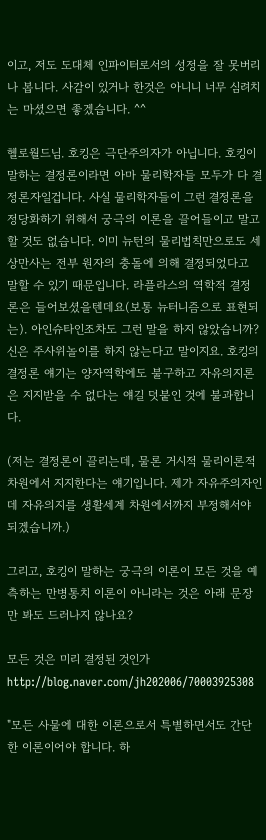이고, 저도 도대체 인파이터로서의 성정을 잘 못버리나 봅니다. 사감이 있거나 한것은 아니니 너무 심려치는 마셨으면 좋겠습니다. ^^

헬로월드님. 호킹은 극단주의자가 아닙니다. 호킹이 말하는 결정론이라면 아마 물리학자들 모두가 다 결정론자일겁니다. 사실 물리학자들이 그런 결정론을 정당화하기 위해서 궁극의 이론을 끌어들이고 말고 할 것도 없습니다. 이미 뉴턴의 물리법칙만으로도 세상만사는 전부 원자의 충돌에 의해 결정되었다고 말할 수 있기 때문입니다. 라플라스의 역학적 결정론은 들어보셨을텐데요(보통 뉴터니즘으로 표현되는). 아인슈타인조차도 그런 말을 하지 않았습니까? 신은 주사위놀이를 하지 않는다고 말이지요. 호킹의 결정론 얘기는 양자역학에도 불구하고 자유의지론은 지지받을 수 없다는 얘길 덧붙인 것에 불과합니다.

(저는 결정론이 끌리는데, 물론 거시적 물리이론적 차원에서 지지한다는 얘기입니다. 제가 자유주의자인데 자유의지를 생활세계 차원에서까지 부정해서야 되겠습니까.)

그리고, 호킹이 말하는 궁극의 이론이 모든 것을 예측하는 만병통치 이론이 아니라는 것은 아래 문장만 봐도 드러나지 않나요?

모든 것은 미리 결정된 것인가
http://blog.naver.com/jh202006/70003925308

"모든 사물에 대한 이론으로서 특별하면서도 간단한 이론이어야 합니다. 하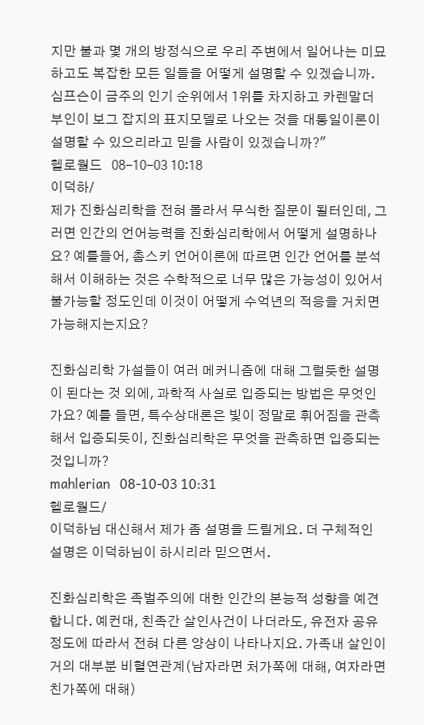지만 불과 몇 개의 방정식으로 우리 주변에서 일어나는 미묘하고도 복잡한 모든 일들을 어떻게 설명할 수 있겠습니까. 심프슨이 금주의 인기 순위에서 1위를 차지하고 카렌말더 부인이 보그 잡지의 표지모델로 나오는 것을 대통일이론이 설명할 수 있으리라고 믿을 사람이 있겠습니까?"
헬로월드   08-10-03 10:18
이덕하/
제가 진화심리학을 전혀 몰라서 무식한 질문이 될터인데, 그러면 인간의 언어능력을 진화심리학에서 어떻게 설명하나요? 예를들어, 촘스키 언어이론에 따르면 인간 언어를 분석해서 이해하는 것은 수학적으로 너무 많은 가능성이 있어서 불가능할 정도인데 이것이 어떻게 수억년의 적응을 거치면 가능해지는지요?

진화심리학 가설들이 여러 메커니즘에 대해 그럴듯한 설명이 된다는 것 외에, 과학적 사실로 입증되는 방법은 무엇인가요? 예를 들면, 특수상대론은 빛이 정말로 휘어짐을 관측해서 입증되듯이, 진화심리학은 무엇을 관측하면 입증되는 것입니까?
mahlerian   08-10-03 10:31
헬로월드/
이덕하님 대신해서 제가 좀 설명을 드릴게요. 더 구체적인 설명은 이덕하님이 하시리라 믿으면서.

진화심리학은 족벌주의에 대한 인간의 본능적 성향을 예견합니다. 예컨대, 친족간 살인사건이 나더라도, 유전자 공유정도에 따라서 전혀 다른 양상이 나타나지요. 가족내 살인이 거의 대부분 비혈연관계(남자라면 처가쪽에 대해, 여자라면 친가쪽에 대해)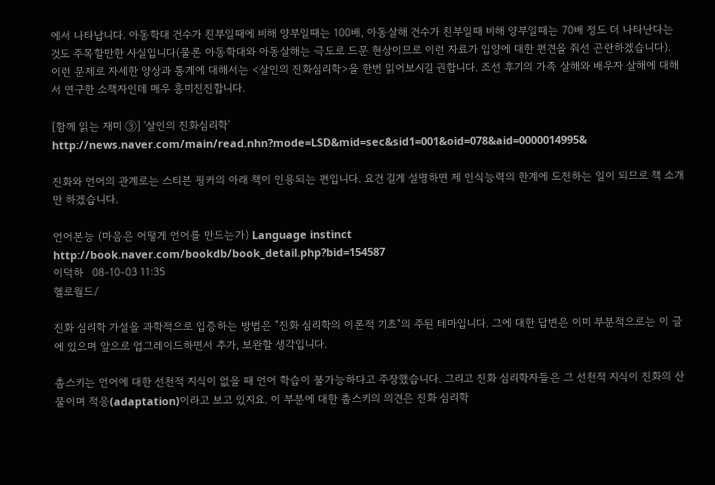에서 나타납니다. 아동학대 건수가 친부일때에 비해 양부일때는 100배, 아동살해 건수가 친부일때 비해 양부일때는 70배 정도 더 나타난다는 것도 주목할만한 사실입니다(물론 아동학대와 아동살해는 극도로 드문 현상이므로 이런 자료가 입양에 대한 편견을 줘선 곤란하겠습니다). 이런 문제로 자세한 양상과 통계에 대해서는 <살인의 진화심리학>을 한번 읽어보시길 권합니다. 조선 후기의 가족 살해와 배우자 살해에 대해서 연구한 소책자인데 매우 흥미진진합니다.

[함께 읽는 재미 ③] '살인의 진화심리학'
http://news.naver.com/main/read.nhn?mode=LSD&mid=sec&sid1=001&oid=078&aid=0000014995&

진화와 언어의 관계로는 스티븐 핑커의 아래 책이 인용되는 편입니다. 요건 길게 설명하면 제 인식능력의 한계에 도전하는 일이 되므로 책 소개만 하겠습니다.

언어본능 (마음은 어떻게 언어를 만드는가) Language instinct
http://book.naver.com/bookdb/book_detail.php?bid=154587
이덕하   08-10-03 11:35
헬로월드/

진화 심리학 가설을 과학적으로 입증하는 방법은 "진화 심리학의 이론적 기초"의 주된 테마입니다. 그에 대한 답변은 이미 부분적으로는 이 글에 있으며 앞으로 업그레이드하면서 추가, 보완할 생각입니다.

촘스키는 언어에 대한 선천적 지식이 없을 때 언어 학습이 불가능하다고 주장했습니다. 그리고 진화 심리학자들은 그 선천적 지식이 진화의 산물이며 적응(adaptation)이라고 보고 있지요. 이 부분에 대한 촘스키의 의견은 진화 심리학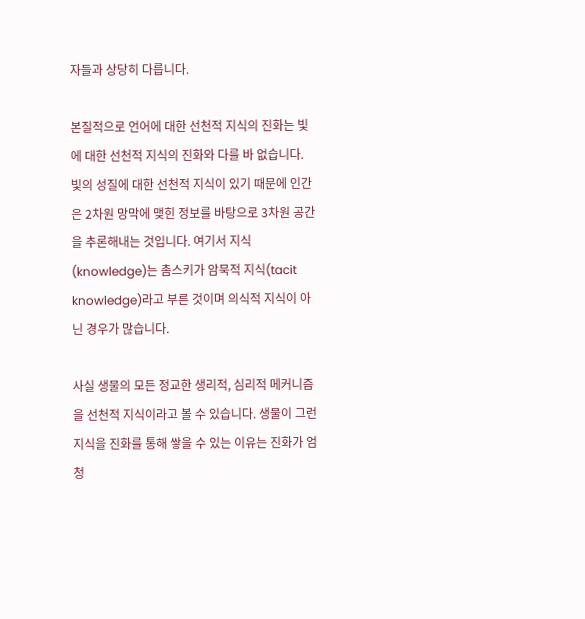자들과 상당히 다릅니다.

본질적으로 언어에 대한 선천적 지식의 진화는 빛에 대한 선천적 지식의 진화와 다를 바 없습니다. 빛의 성질에 대한 선천적 지식이 있기 때문에 인간은 2차원 망막에 맺힌 정보를 바탕으로 3차원 공간을 추론해내는 것입니다. 여기서 지식(knowledge)는 촘스키가 암묵적 지식(tacit knowledge)라고 부른 것이며 의식적 지식이 아닌 경우가 많습니다.

사실 생물의 모든 정교한 생리적, 심리적 메커니즘을 선천적 지식이라고 볼 수 있습니다. 생물이 그런 지식을 진화를 통해 쌓을 수 있는 이유는 진화가 엄청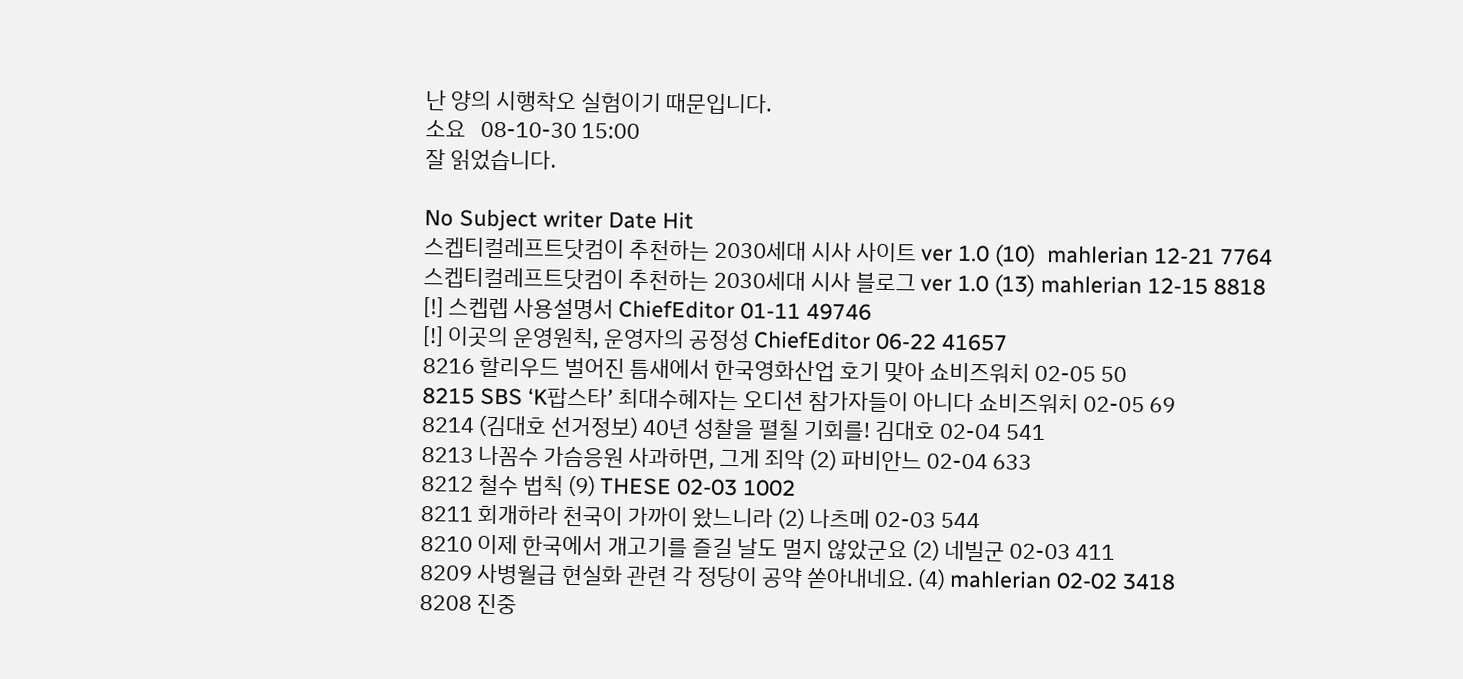난 양의 시행착오 실험이기 때문입니다.
소요   08-10-30 15:00
잘 읽었습니다.

No Subject writer Date Hit
스켑티컬레프트닷컴이 추천하는 2030세대 시사 사이트 ver 1.0 (10)  mahlerian 12-21 7764
스켑티컬레프트닷컴이 추천하는 2030세대 시사 블로그 ver 1.0 (13) mahlerian 12-15 8818
[!] 스켑렙 사용설명서 ChiefEditor 01-11 49746
[!] 이곳의 운영원칙, 운영자의 공정성 ChiefEditor 06-22 41657
8216 할리우드 벌어진 틈새에서 한국영화산업 호기 맞아 쇼비즈워치 02-05 50
8215 SBS ‘K팝스타’ 최대수혜자는 오디션 참가자들이 아니다 쇼비즈워치 02-05 69
8214 (김대호 선거정보) 40년 성찰을 펼칠 기회를! 김대호 02-04 541
8213 나꼼수 가슴응원 사과하면, 그게 죄악 (2) 파비안느 02-04 633
8212 철수 법칙 (9) THESE 02-03 1002
8211 회개하라 천국이 가까이 왔느니라 (2) 나츠메 02-03 544
8210 이제 한국에서 개고기를 즐길 날도 멀지 않았군요 (2) 네빌군 02-03 411
8209 사병월급 현실화 관련 각 정당이 공약 쏟아내네요. (4) mahlerian 02-02 3418
8208 진중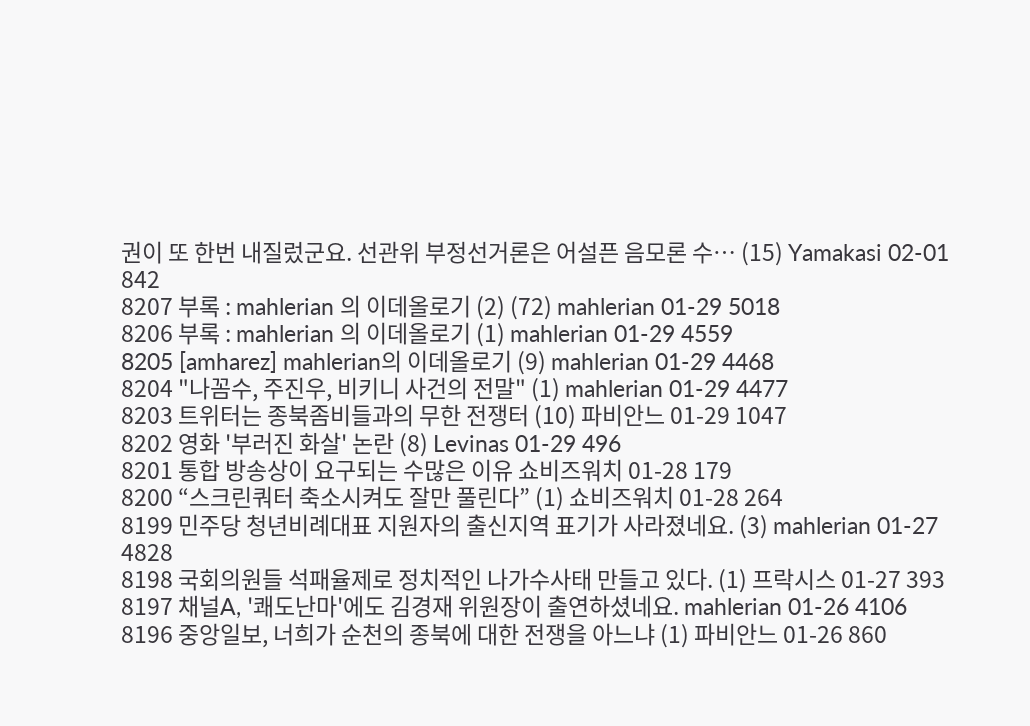권이 또 한번 내질렀군요. 선관위 부정선거론은 어설픈 음모론 수… (15) Yamakasi 02-01 842
8207 부록 : mahlerian 의 이데올로기 (2) (72) mahlerian 01-29 5018
8206 부록 : mahlerian 의 이데올로기 (1) mahlerian 01-29 4559
8205 [amharez] mahlerian의 이데올로기 (9) mahlerian 01-29 4468
8204 "나꼼수, 주진우, 비키니 사건의 전말" (1) mahlerian 01-29 4477
8203 트위터는 종북좀비들과의 무한 전쟁터 (10) 파비안느 01-29 1047
8202 영화 '부러진 화살' 논란 (8) Levinas 01-29 496
8201 통합 방송상이 요구되는 수많은 이유 쇼비즈워치 01-28 179
8200 “스크린쿼터 축소시켜도 잘만 풀린다” (1) 쇼비즈워치 01-28 264
8199 민주당 청년비례대표 지원자의 출신지역 표기가 사라졌네요. (3) mahlerian 01-27 4828
8198 국회의원들 석패율제로 정치적인 나가수사태 만들고 있다. (1) 프락시스 01-27 393
8197 채널A, '쾌도난마'에도 김경재 위원장이 출연하셨네요. mahlerian 01-26 4106
8196 중앙일보, 너희가 순천의 종북에 대한 전쟁을 아느냐 (1) 파비안느 01-26 860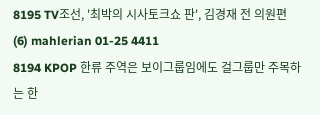8195 TV조선, '최박의 시사토크쇼 판', 김경재 전 의원편 (6) mahlerian 01-25 4411
8194 KPOP 한류 주역은 보이그룹임에도 걸그룹만 주목하는 한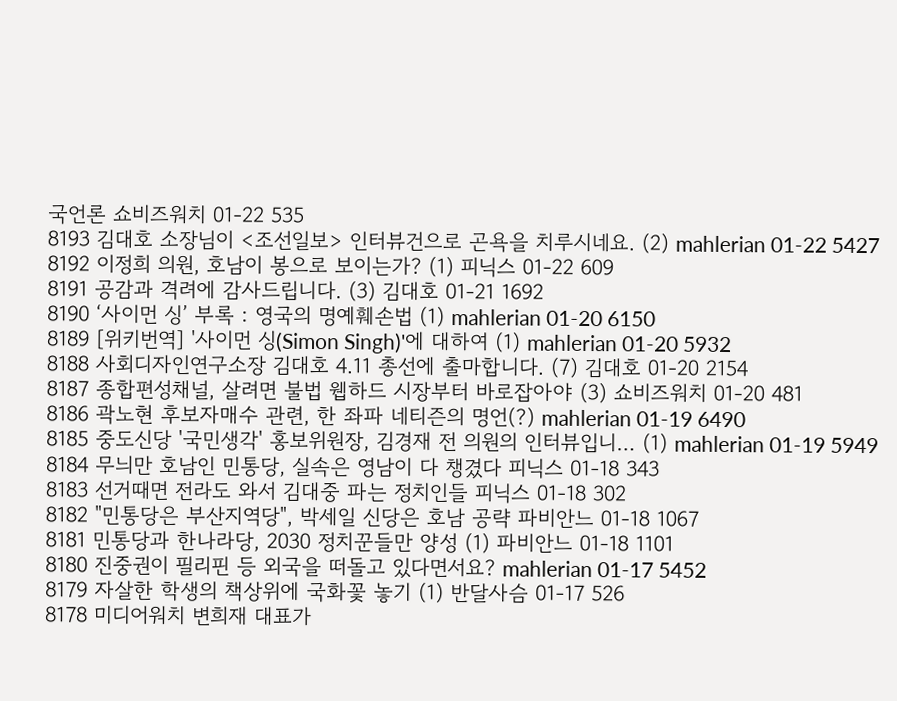국언론 쇼비즈워치 01-22 535
8193 김대호 소장님이 <조선일보> 인터뷰건으로 곤욕을 치루시네요. (2) mahlerian 01-22 5427
8192 이정희 의원, 호남이 봉으로 보이는가? (1) 피닉스 01-22 609
8191 공감과 격려에 감사드립니다. (3) 김대호 01-21 1692
8190 ‘사이먼 싱’ 부록 : 영국의 명예훼손법 (1) mahlerian 01-20 6150
8189 [위키번역] '사이먼 싱(Simon Singh)'에 대하여 (1) mahlerian 01-20 5932
8188 사회디자인연구소장 김대호 4.11 총선에 출마합니다. (7) 김대호 01-20 2154
8187 종합편성채널, 살려면 불법 웹하드 시장부터 바로잡아야 (3) 쇼비즈워치 01-20 481
8186 곽노현 후보자매수 관련, 한 좌파 네티즌의 명언(?) mahlerian 01-19 6490
8185 중도신당 '국민생각' 홍보위원장, 김경재 전 의원의 인터뷰입니… (1) mahlerian 01-19 5949
8184 무늬만 호남인 민통당, 실속은 영남이 다 챙겼다 피닉스 01-18 343
8183 선거때면 전라도 와서 김대중 파는 정치인들 피닉스 01-18 302
8182 "민통당은 부산지역당", 박세일 신당은 호남 공략 파비안느 01-18 1067
8181 민통당과 한나라당, 2030 정치꾼들만 양성 (1) 파비안느 01-18 1101
8180 진중권이 필리핀 등 외국을 떠돌고 있다면서요? mahlerian 01-17 5452
8179 자살한 학생의 책상위에 국화꽃 놓기 (1) 반달사슴 01-17 526
8178 미디어워치 변희재 대표가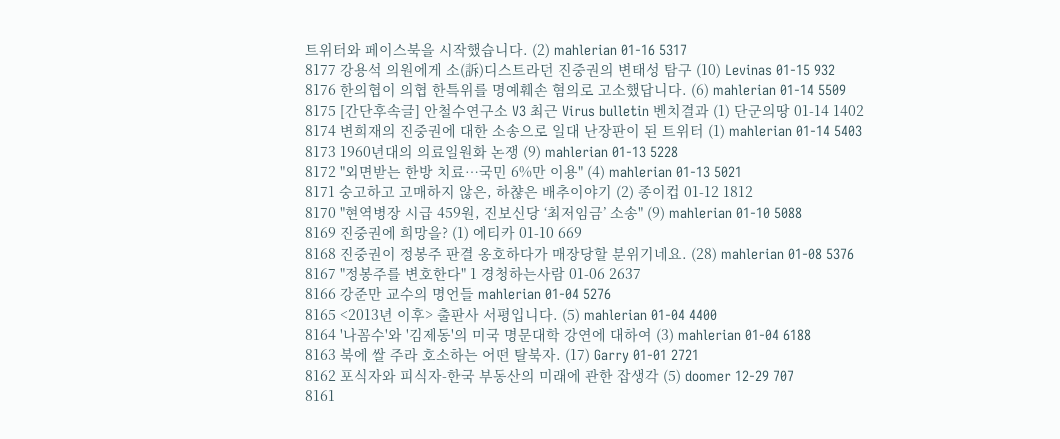트위터와 페이스북을 시작했습니다. (2) mahlerian 01-16 5317
8177 강용석 의원에게 소(訴)디스트라던 진중권의 변태성 탐구 (10) Levinas 01-15 932
8176 한의협이 의협 한특위를 명예훼손 혐의로 고소했답니다. (6) mahlerian 01-14 5509
8175 [간단후속글] 안철수연구소 V3 최근 Virus bulletin 벤치결과 (1) 단군의땅 01-14 1402
8174 변희재의 진중권에 대한 소송으로 일대 난장판이 된 트위터 (1) mahlerian 01-14 5403
8173 1960년대의 의료일원화 논쟁 (9) mahlerian 01-13 5228
8172 "외면받는 한방 치료…국민 6%만 이용" (4) mahlerian 01-13 5021
8171 숭고하고 고매하지 않은, 하챦은 배추이야기 (2) 종이컵 01-12 1812
8170 "현역병장 시급 459원, 진보신당 ‘최저임금’ 소송" (9) mahlerian 01-10 5088
8169 진중권에 희망을? (1) 에티카 01-10 669
8168 진중권이 정봉주 판결 옹호하다가 매장당할 분위기네요. (28) mahlerian 01-08 5376
8167 "정봉주를 변호한다" 1 경청하는사람 01-06 2637
8166 강준만 교수의 명언들 mahlerian 01-04 5276
8165 <2013년 이후> 출판사 서평입니다. (5) mahlerian 01-04 4400
8164 '나꼼수'와 '김제동'의 미국 명문대학 강연에 대하여 (3) mahlerian 01-04 6188
8163 북에 쌀 주라 호소하는 어떤 탈북자. (17) Garry 01-01 2721
8162 포식자와 피식자-한국 부동산의 미래에 관한 잡생각 (5) doomer 12-29 707
8161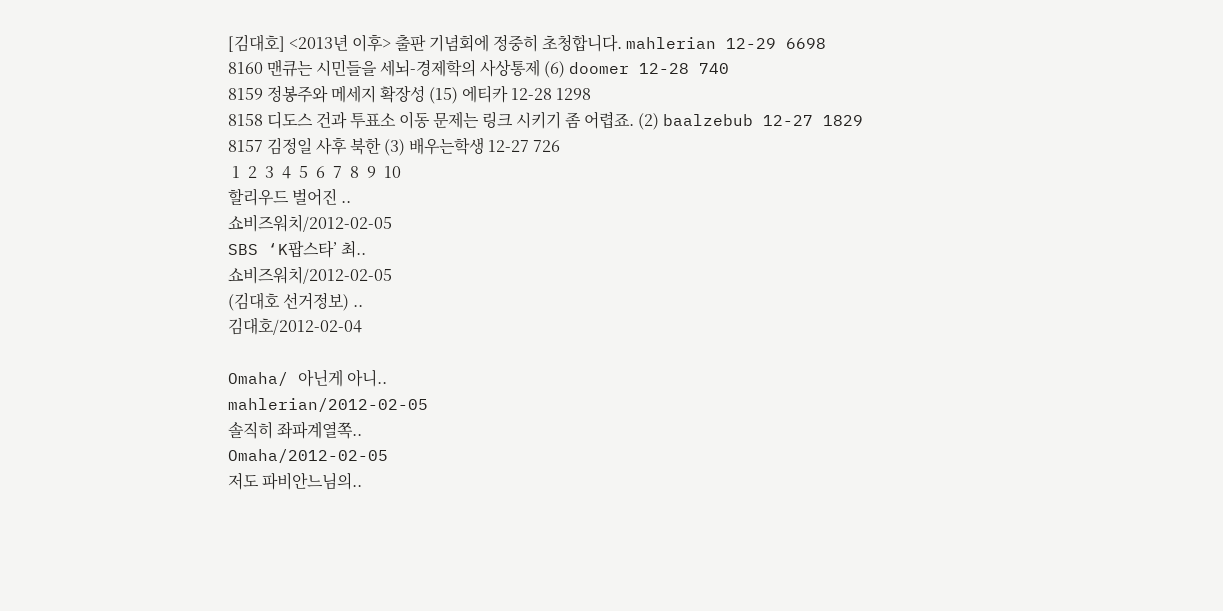[김대호] <2013년 이후> 출판 기념회에 정중히 초청합니다. mahlerian 12-29 6698
8160 맨큐는 시민들을 세뇌-경제학의 사상통제 (6) doomer 12-28 740
8159 정봉주와 메세지 확장성 (15) 에티카 12-28 1298
8158 디도스 건과 투표소 이동 문제는 링크 시키기 좀 어렵죠. (2) baalzebub 12-27 1829
8157 김정일 사후 북한 (3) 배우는학생 12-27 726
 1  2  3  4  5  6  7  8  9  10
할리우드 벌어진 ..
쇼비즈워치/2012-02-05
SBS ‘K팝스타’ 최..
쇼비즈워치/2012-02-05
(김대호 선거정보) ..
김대호/2012-02-04

Omaha/ 아닌게 아니..
mahlerian/2012-02-05
솔직히 좌파계열쪽..
Omaha/2012-02-05
저도 파비안느님의..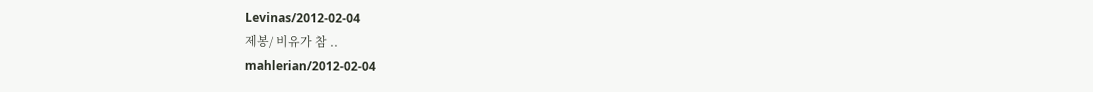Levinas/2012-02-04
제봉/ 비유가 참 ..
mahlerian/2012-02-04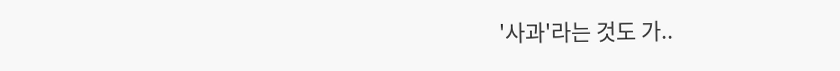'사과'라는 것도 가..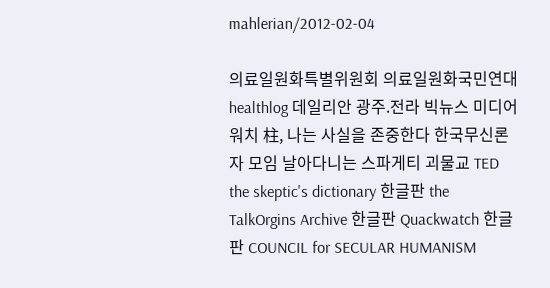mahlerian/2012-02-04

의료일원화특별위원회 의료일원화국민연대 healthlog 데일리안 광주.전라 빅뉴스 미디어워치 柱, 나는 사실을 존중한다 한국무신론자 모임 날아다니는 스파게티 괴물교 TED the skeptic's dictionary 한글판 the TalkOrgins Archive 한글판 Quackwatch 한글판 COUNCIL for SECULAR HUMANISM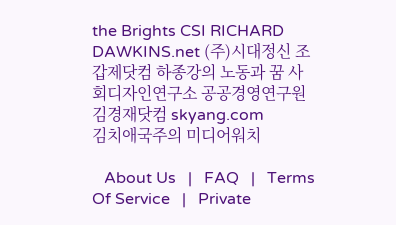the Brights CSI RICHARD DAWKINS.net (주)시대정신 조갑제닷컴 하종강의 노동과 꿈 사회디자인연구소 공공경영연구원 김경재닷컴 skyang.com
김치애국주의 미디어워치

   About Us   |   FAQ   |   Terms Of Service   |   Private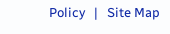Policy   |   Site Map